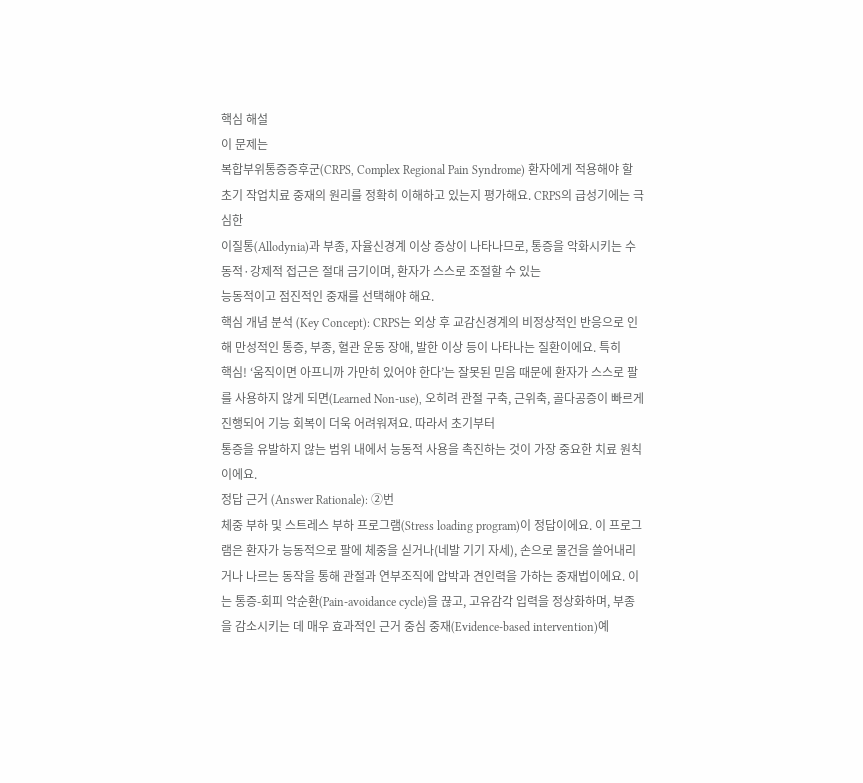핵심 해설
이 문제는
복합부위통증증후군(CRPS, Complex Regional Pain Syndrome) 환자에게 적용해야 할
초기 작업치료 중재의 원리를 정확히 이해하고 있는지 평가해요. CRPS의 급성기에는 극심한
이질통(Allodynia)과 부종, 자율신경계 이상 증상이 나타나므로, 통증을 악화시키는 수동적·강제적 접근은 절대 금기이며, 환자가 스스로 조절할 수 있는
능동적이고 점진적인 중재를 선택해야 해요.
핵심 개념 분석 (Key Concept): CRPS는 외상 후 교감신경계의 비정상적인 반응으로 인해 만성적인 통증, 부종, 혈관 운동 장애, 발한 이상 등이 나타나는 질환이에요. 특히
핵심! ‘움직이면 아프니까 가만히 있어야 한다’는 잘못된 믿음 때문에 환자가 스스로 팔를 사용하지 않게 되면(Learned Non-use), 오히려 관절 구축, 근위축, 골다공증이 빠르게 진행되어 기능 회복이 더욱 어려워져요. 따라서 초기부터
통증을 유발하지 않는 범위 내에서 능동적 사용을 촉진하는 것이 가장 중요한 치료 원칙이에요.
정답 근거 (Answer Rationale): ②번
체중 부하 및 스트레스 부하 프로그램(Stress loading program)이 정답이에요. 이 프로그램은 환자가 능동적으로 팔에 체중을 싣거나(네발 기기 자세), 손으로 물건을 쓸어내리거나 나르는 동작을 통해 관절과 연부조직에 압박과 견인력을 가하는 중재법이에요. 이는 통증-회피 악순환(Pain-avoidance cycle)을 끊고, 고유감각 입력을 정상화하며, 부종을 감소시키는 데 매우 효과적인 근거 중심 중재(Evidence-based intervention)예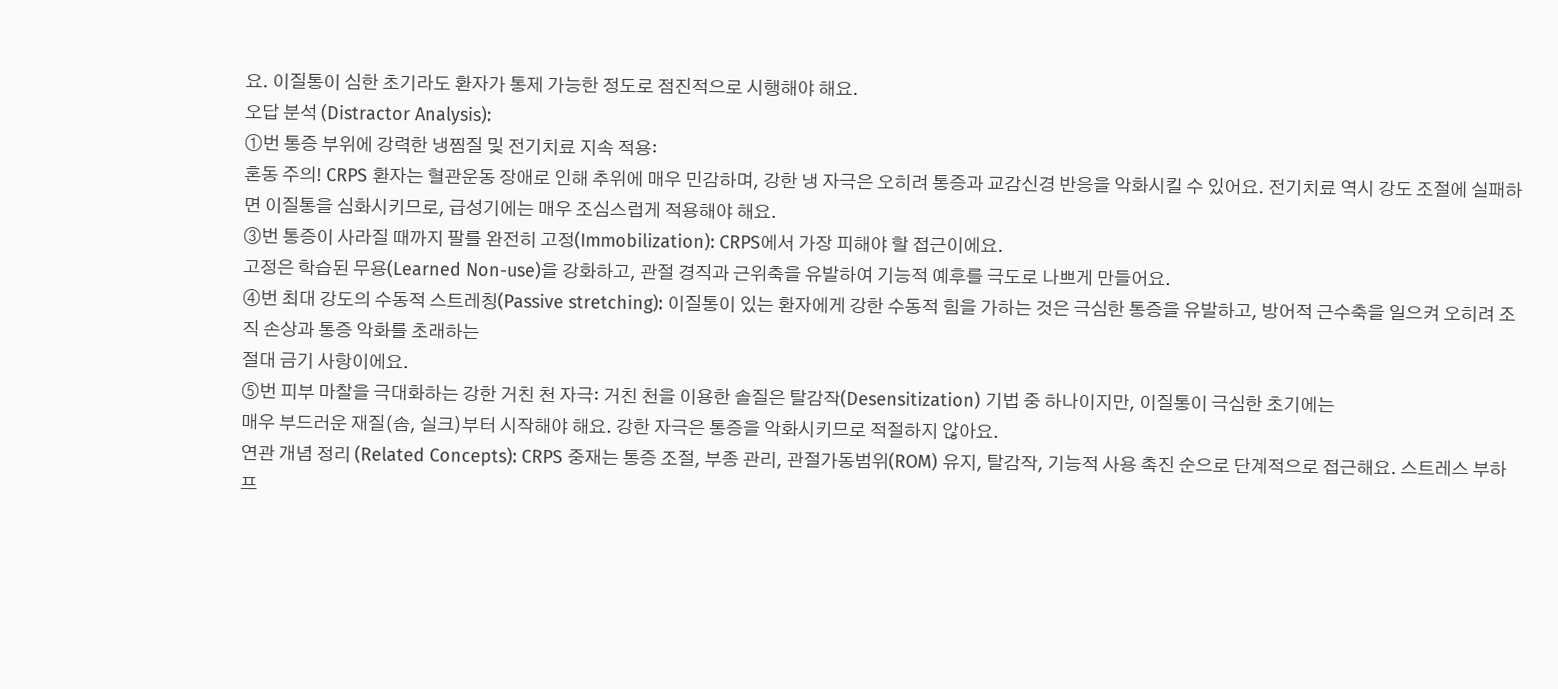요. 이질통이 심한 초기라도 환자가 통제 가능한 정도로 점진적으로 시행해야 해요.
오답 분석 (Distractor Analysis):
①번 통증 부위에 강력한 냉찜질 및 전기치료 지속 적용:
혼동 주의! CRPS 환자는 혈관운동 장애로 인해 추위에 매우 민감하며, 강한 냉 자극은 오히려 통증과 교감신경 반응을 악화시킬 수 있어요. 전기치료 역시 강도 조절에 실패하면 이질통을 심화시키므로, 급성기에는 매우 조심스럽게 적용해야 해요.
③번 통증이 사라질 때까지 팔를 완전히 고정(Immobilization): CRPS에서 가장 피해야 할 접근이에요.
고정은 학습된 무용(Learned Non-use)을 강화하고, 관절 경직과 근위축을 유발하여 기능적 예후를 극도로 나쁘게 만들어요.
④번 최대 강도의 수동적 스트레칭(Passive stretching): 이질통이 있는 환자에게 강한 수동적 힘을 가하는 것은 극심한 통증을 유발하고, 방어적 근수축을 일으켜 오히려 조직 손상과 통증 악화를 초래하는
절대 금기 사항이에요.
⑤번 피부 마찰을 극대화하는 강한 거친 천 자극: 거친 천을 이용한 솔질은 탈감작(Desensitization) 기법 중 하나이지만, 이질통이 극심한 초기에는
매우 부드러운 재질(솜, 실크)부터 시작해야 해요. 강한 자극은 통증을 악화시키므로 적절하지 않아요.
연관 개념 정리 (Related Concepts): CRPS 중재는 통증 조절, 부종 관리, 관절가동범위(ROM) 유지, 탈감작, 기능적 사용 촉진 순으로 단계적으로 접근해요. 스트레스 부하 프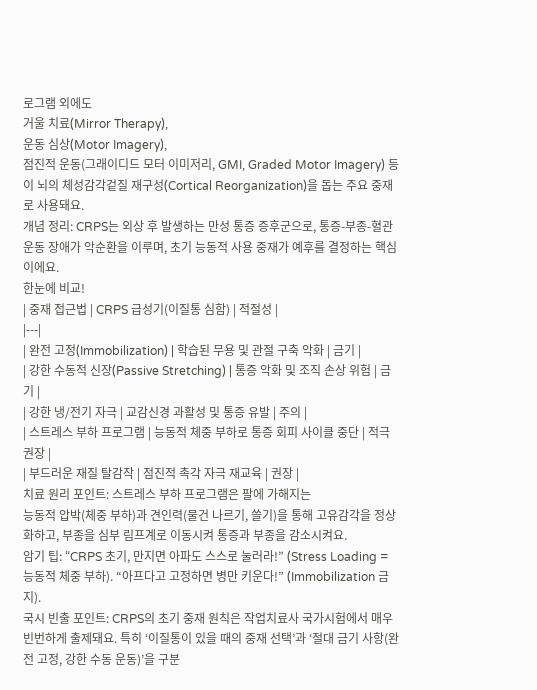로그램 외에도
거울 치료(Mirror Therapy),
운동 심상(Motor Imagery),
점진적 운동(그래이디드 모터 이미저리, GMI, Graded Motor Imagery) 등이 뇌의 체성감각겉질 재구성(Cortical Reorganization)을 돕는 주요 중재로 사용돼요.
개념 정리: CRPS는 외상 후 발생하는 만성 통증 증후군으로, 통증-부종-혈관운동 장애가 악순환을 이루며, 초기 능동적 사용 중재가 예후를 결정하는 핵심이에요.
한눈에 비교!
| 중재 접근법 | CRPS 급성기(이질통 심함) | 적절성 |
|---|
| 완전 고정(Immobilization) | 학습된 무용 및 관절 구축 악화 | 금기 |
| 강한 수동적 신장(Passive Stretching) | 통증 악화 및 조직 손상 위험 | 금기 |
| 강한 냉/전기 자극 | 교감신경 과활성 및 통증 유발 | 주의 |
| 스트레스 부하 프로그램 | 능동적 체중 부하로 통증 회피 사이클 중단 | 적극 권장 |
| 부드러운 재질 탈감작 | 점진적 촉각 자극 재교육 | 권장 |
치료 원리 포인트: 스트레스 부하 프로그램은 팔에 가해지는
능동적 압박(체중 부하)과 견인력(물건 나르기, 쓸기)을 통해 고유감각을 정상화하고, 부종을 심부 림프계로 이동시켜 통증과 부종을 감소시켜요.
암기 팁: “CRPS 초기, 만지면 아파도 스스로 눌러라!” (Stress Loading = 능동적 체중 부하). “아프다고 고정하면 병만 키운다!” (Immobilization 금지).
국시 빈출 포인트: CRPS의 초기 중재 원칙은 작업치료사 국가시험에서 매우 빈번하게 출제돼요. 특히 ‘이질통이 있을 때의 중재 선택’과 ‘절대 금기 사항(완전 고정, 강한 수동 운동)’을 구분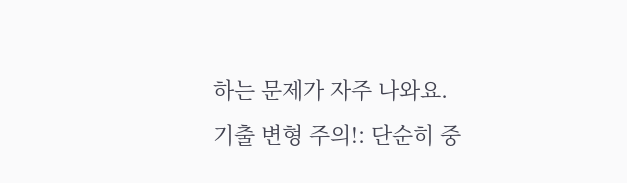하는 문제가 자주 나와요.
기출 변형 주의!: 단순히 중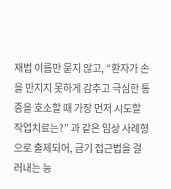재법 이름만 묻지 않고, “환자가 손을 만지지 못하게 감추고 극심한 통증을 호소할 때 가장 먼저 시도할 작업치료는?” 과 같은 임상 사례형으로 출제되어, 금기 접근법을 걸러내는 능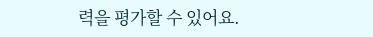력을 평가할 수 있어요.